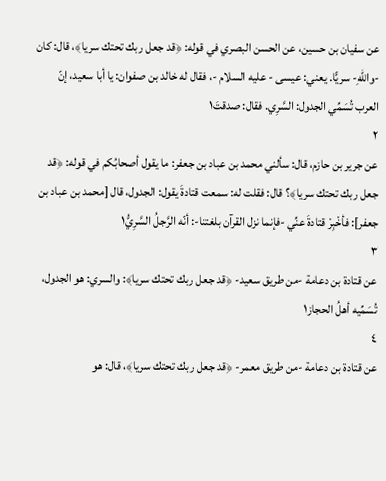عن سفيان بن حسين، عن الحسن البصري في قوله: ﴿قد جعل ربك تحتك سريا﴾، قال: كان -واللهِ- سريًّا. يعني: عيسى - عليه السلام -، فقال له خالد بن صفوان: يا أبا سعيد، إنّ العرب تُسَمِّي الجدول: السَّرِي. فقال: صدقتَ١
٢
عن جرير بن حازم، قال: سألني محمد بن عباد بن جعفر: ما يقول أصحابُكم في قوله: ﴿قد جعل ربك تحتك سريا﴾؟ قال: فقلت له: سمعت قتادةَ يقول: الجدول، قال [محمد بن عباد بن جعفر]: فأخْبِرْ قتادةَ عنِّي -فإنما نزل القرآن بلغتنا-: أنّه الرَّجلُ السَّرِيُّ١
٣
عن قتادة بن دعامة -من طريق سعيد- ﴿قد جعل ربك تحتك سريا﴾: والسري: هو الجدول، تُسَمِّيه أهلُ الحجاز١
٤
عن قتادة بن دعامة -من طريق معمر- ﴿قد جعل ربك تحتك سريا﴾، قال: هو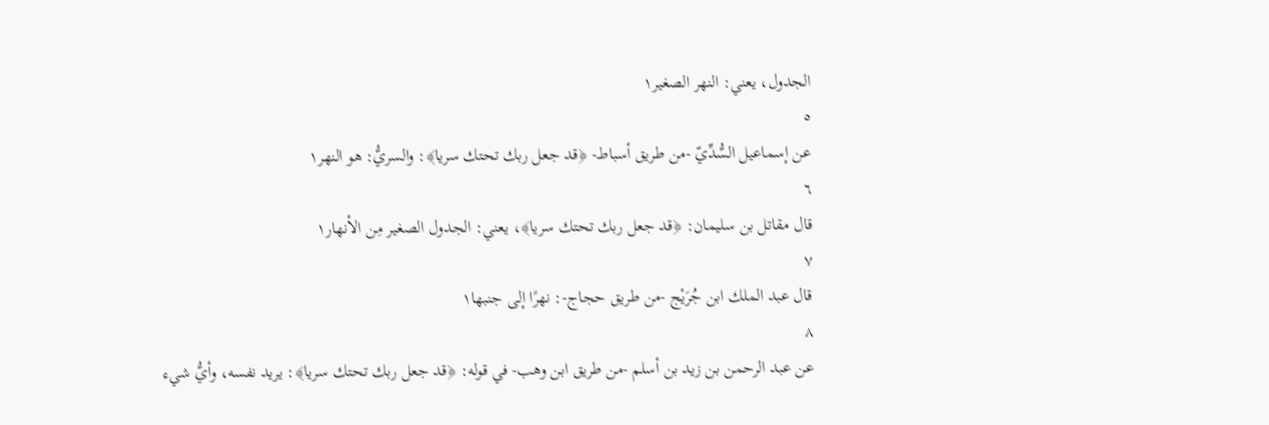الجدول، يعني: النهر الصغير١
٥
عن إسماعيل السُّدِّيّ -من طريق أسباط- ﴿قد جعل ربك تحتك سريا﴾: والسريُّ: هو النهر١
٦
قال مقاتل بن سليمان: ﴿قد جعل ربك تحتك سريا﴾، يعني: الجدول الصغير مِن الأنهار١
٧
قال عبد الملك ابن جُرَيْج -من طريق حجاج-: نهرًا إلى جنبها١
٨
عن عبد الرحمن بن زيد بن أسلم -من طريق ابن وهب- في قوله: ﴿قد جعل ربك تحتك سريا﴾: يريد نفسه، وأيُّ شيء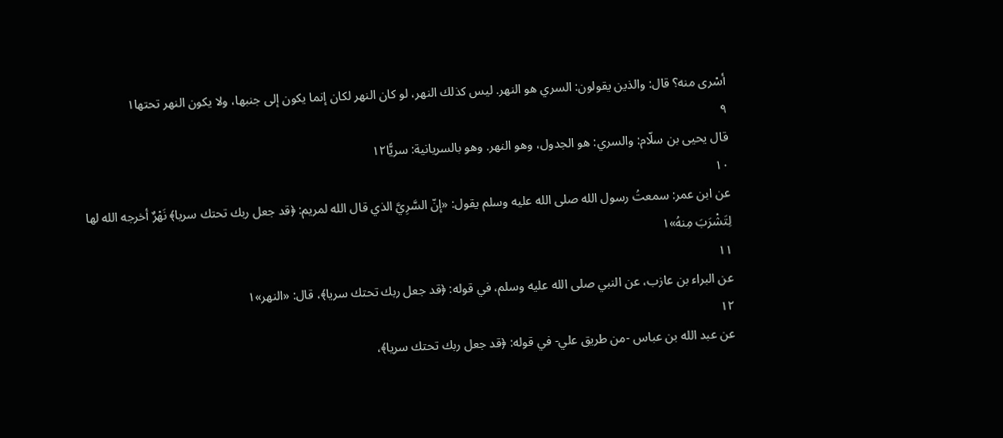أسْرى منه؟ قال: والذين يقولون: السري هو النهر. ليس كذلك النهر، لو كان النهر لكان إنما يكون إلى جنبها، ولا يكون النهر تحتها١
٩
قال يحيى بن سلّام: والسري: هو الجدول، وهو النهر. وهو بالسريانية: سريًّا١٢
١٠
عن ابن عمر: سمعتُ رسول الله صلى الله عليه وسلم يقول: «إنّ السَّرِيَّ الذي قال الله لمريم: ﴿قد جعل ربك تحتك سريا﴾ نَهْرٌ أخرجه الله لها لِتَشْرَبَ مِنهُ»١
١١
عن البراء بن عازب، عن النبي صلى الله عليه وسلم، في قوله: ﴿قد جعل ربك تحتك سريا﴾، قال: «النهر»١
١٢
عن عبد الله بن عباس -من طريق علي- في قوله: ﴿قد جعل ربك تحتك سريا﴾،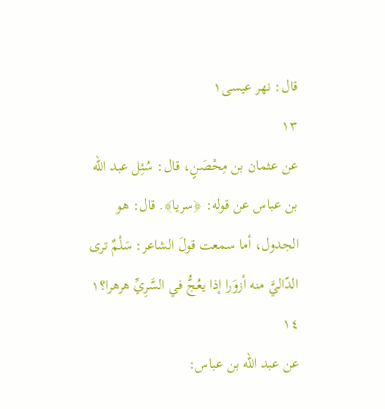قال: نهر عيسى١
١٣
عن عثمان بن مِحْصَنٍ، قال: سُئِل عبد الله بن عباس عن قوله: ﴿سريا﴾. قال: هو الجدول، أما سمعت قولَ الشاعر: سَلْمٌ ترى الدّاليَّ منه أزوَرا إذا يعُجُّ في السَّرِيِّ هرهرا؟١
١٤
عن عبد الله بن عباس: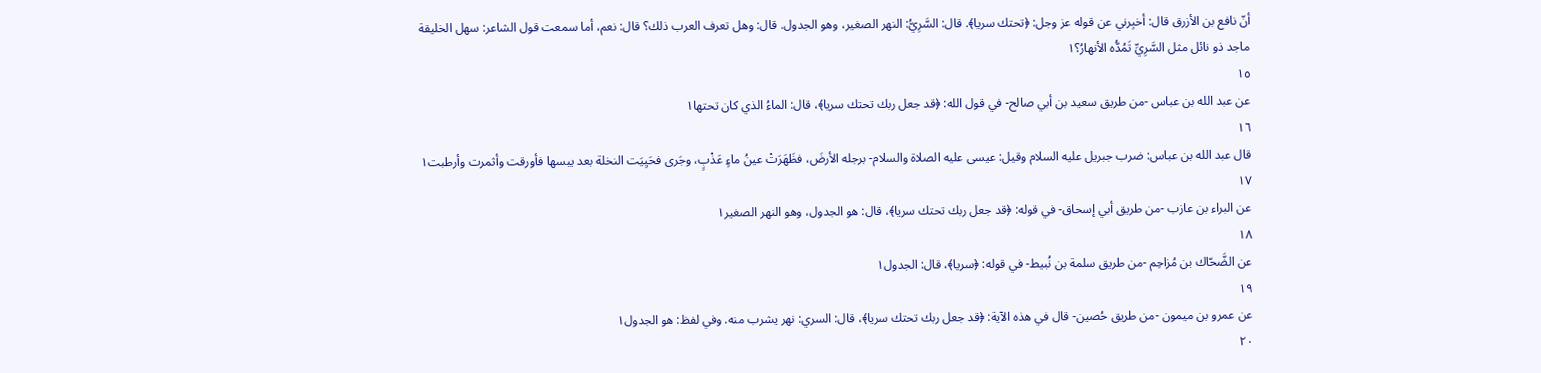أنّ نافع بن الأزرق قال: أخبِرني عن قوله عز وجل: ﴿تحتك سريا﴾. قال: السَّرِيُّ: النهر الصغير، وهو الجدول. قال: وهل تعرف العرب ذلك؟ قال: نعم، أما سمعت قول الشاعر: سهل الخليقة ماجد ذو نائل مثل السَّرِيِّ تَمُدُّه الأنهارُ؟١
١٥
عن عبد الله بن عباس -من طريق سعيد بن أبي صالح- في قول الله: ﴿قد جعل ربك تحتك سريا﴾، قال: الماءُ الذي كان تحتها١
١٦
قال عبد الله بن عباس: ضرب جبريل عليه السلام وقيل: عيسى عليه الصلاة والسلام- برجله الأرضَ، فظَهَرَتْ عينُ ماءٍ عَذْبٍ، وجَرى فحَيِيَت النخلة بعد يبسها فأورقت وأثمرت وأرطبت١
١٧
عن البراء بن عازب -من طريق أبي إسحاق- في قوله: ﴿قد جعل ربك تحتك سريا﴾، قال: هو الجدول، وهو النهر الصغير١
١٨
عن الضَّحّاك بن مُزاحِم -من طريق سلمة بن نُبيط- في قوله: ﴿سريا﴾، قال: الجدول١
١٩
عن عمرو بن ميمون -من طريق حُصين- قال في هذه الآية: ﴿قد جعل ربك تحتك سريا﴾، قال: السري: نهر يشرب منه. وفي لفظ: هو الجدول١
٢٠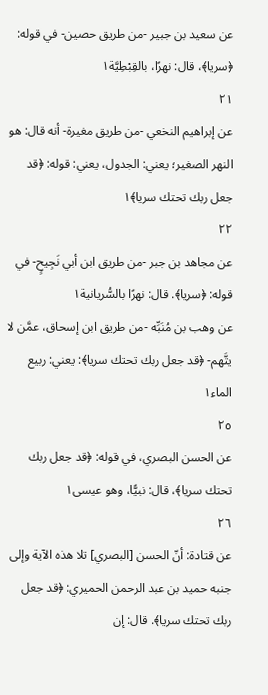عن سعيد بن جبير -من طريق حصين- في قوله: ﴿سريا﴾، قال: نهرًا، بالقِبْطِيَّة١
٢١
عن إبراهيم النخعي -من طريق مغيرة- أنه قال: هو النهر الصغير؛ يعني: الجدول، يعني: قوله: ﴿قد جعل ربك تحتك سريا﴾١
٢٢
عن مجاهد بن جبر -من طريق ابن أبي نَجِيحٍ- في قوله: ﴿سريا﴾. قال: نهرًا بالسُّريانية١
عن وهب بن مُنَبِّه -من طريق ابن إسحاق، عمَّن لا يتَّهم- ﴿قد جعل ربك تحتك سريا﴾: يعني: ربيع الماء١
٢٥
عن الحسن البصري، في قوله: ﴿قد جعل ربك تحتك سريا﴾، قال: نبيًّا، وهو عيسى١
٢٦
عن قتادة: أنّ الحسن [البصري] تلا هذه الآية وإلى جنبه حميد بن عبد الرحمن الحميري: ﴿قد جعل ربك تحتك سريا﴾. قال: إن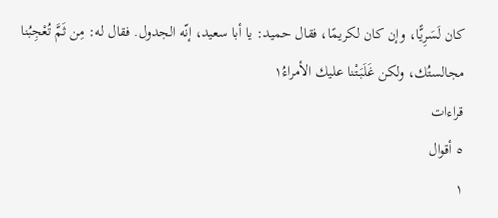كان لَسَرِيًّا، وإن كان لكريمًا، فقال حميد: يا أبا سعيد، إنّه الجدول. فقال له: مِن ثَمَّ تُعْجِبُنا مجالستُك، ولكن غَلَبَتْنا عليك الأمراءُ١
قراءات
٥ أقوال
١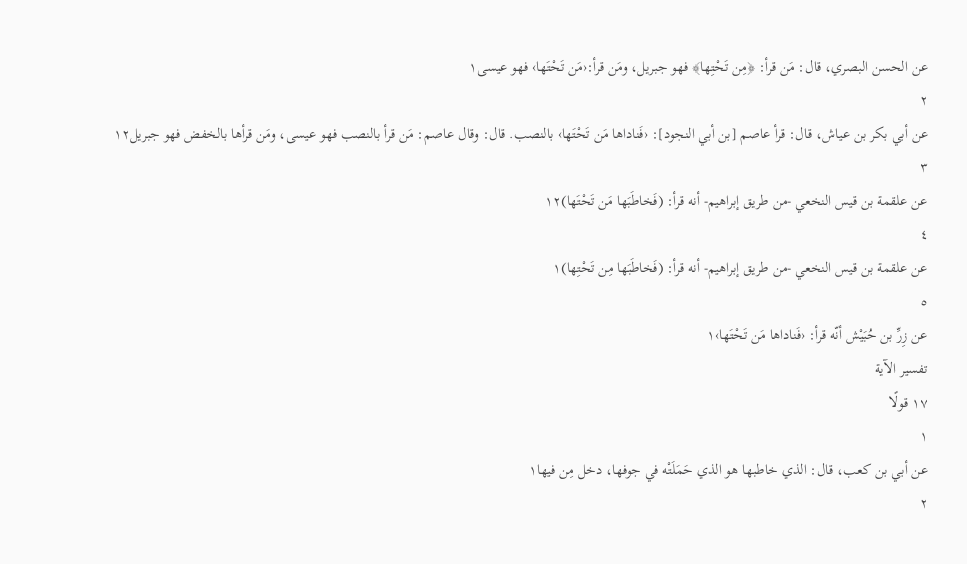عن الحسن البصري، قال: مَن قرأ: ﴿مِن تَحْتِها﴾ فهو جبريل، ومَن قرأ:‹مَن تَحْتَها› فهو عيسى١
٢
عن أبي بكر بن عياش، قال: قرأ عاصم [بن أبي النجود]: ‹فَناداها مَن تَحْتَها› بالنصب. قال: وقال عاصم: مَن قرأ بالنصب فهو عيسى، ومَن قرأها بالخفض فهو جبريل١٢
٣
عن علقمة بن قيس النخعي -من طريق إبراهيم- أنه قرأ: (فَخاطَبَها مَن تَحْتَها)١٢
٤
عن علقمة بن قيس النخعي -من طريق إبراهيم- أنه قرأ: (فَخاطَبَها مِن تَحْتِها)١
٥
عن زِرِّ بن حُبَيْش أنّه قرأ: ‹فَناداها مَن تَحْتَها›١
تفسير الآية
١٧ قولًا
١
عن أبي بن كعب، قال: الذي خاطبها هو الذي حَمَلَتْه في جوفها، دخل مِن فيها١
٢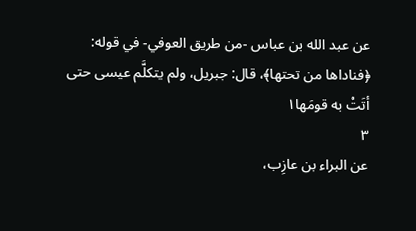عن عبد الله بن عباس -من طريق العوفي- في قوله: ﴿فناداها من تحتها﴾، قال: جبريل، ولم يتكلَّم عيسى حتى أتَتْ به قومَها١
٣
عن البراء بن عازِب،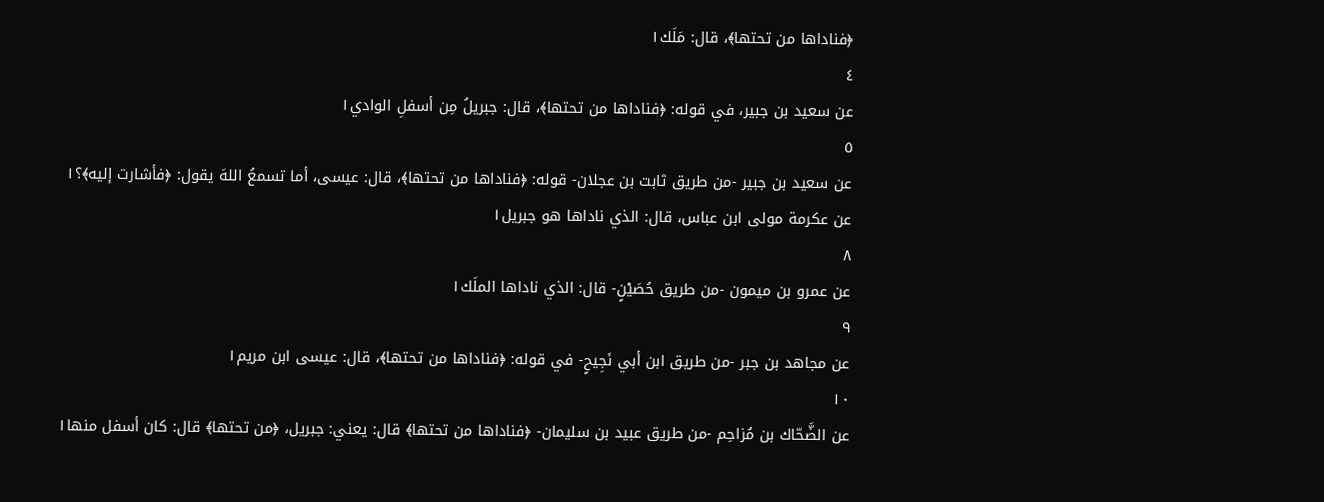﴿فناداها من تحتها﴾، قال: مَلَك١
٤
عن سعيد بن جبير، في قوله: ﴿فناداها من تحتها﴾، قال: جبريلُ مِن أسفلِ الوادي١
٥
عن سعيد بن جبير -من طريق ثابت بن عجلان- قوله: ﴿فناداها من تحتها﴾، قال: عيسى، أما تسمعُ اللهَ يقول: ﴿فأشارت إليه﴾؟١
عن عكرمة مولى ابن عباس، قال: الذي ناداها هو جبريل١
٨
عن عمرو بن ميمون -من طريق حُصَيْنٍ- قال: الذي ناداها الملَك١
٩
عن مجاهد بن جبر -من طريق ابن أبي نَجِيحٍ- في قوله: ﴿فناداها من تحتها﴾، قال: عيسى ابن مريم١
١٠
عن الضَّحّاك بن مُزاحِم -من طريق عبيد بن سليمان- ﴿فناداها من تحتها﴾ قال: يعني: جبريل، ﴿من تحتها﴾ قال: كان أسفل منها١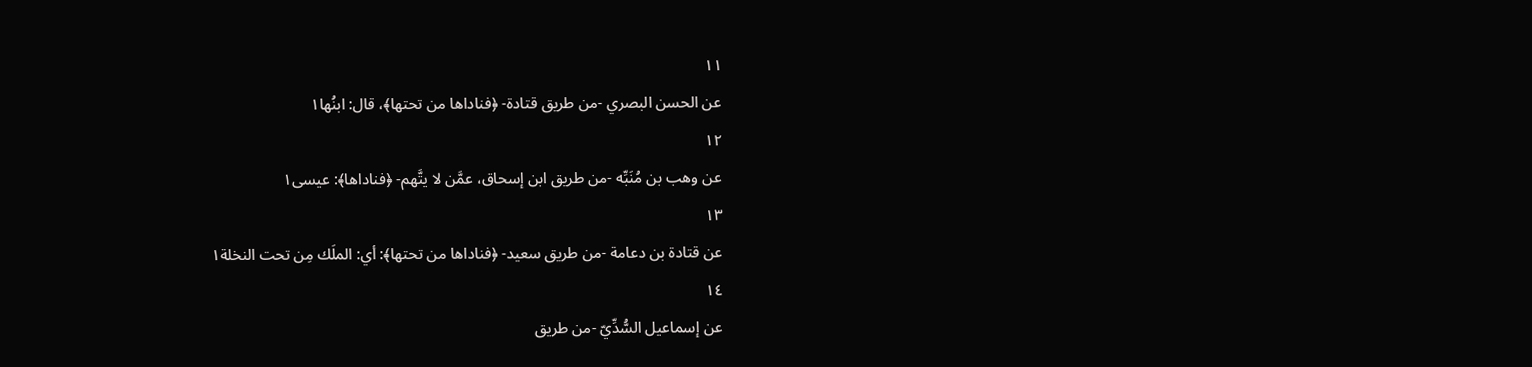١١
عن الحسن البصري -من طريق قتادة- ﴿فناداها من تحتها﴾، قال: ابنُها١
١٢
عن وهب بن مُنَبِّه -من طريق ابن إسحاق، عمَّن لا يتَّهم- ﴿فناداها﴾: عيسى١
١٣
عن قتادة بن دعامة -من طريق سعيد- ﴿فناداها من تحتها﴾: أي: الملَك مِن تحت النخلة١
١٤
عن إسماعيل السُّدِّيّ -من طريق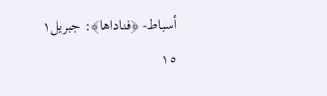أسباط- ﴿فناداها﴾: جبريل١
١٥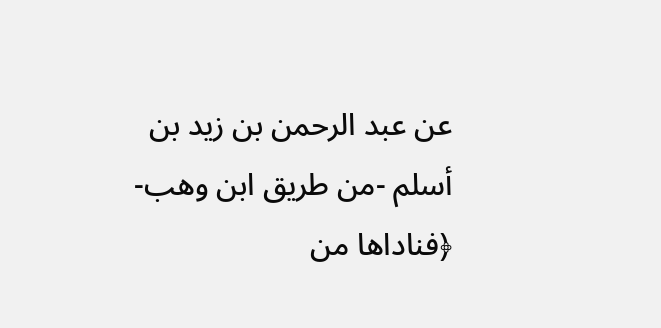عن عبد الرحمن بن زيد بن أسلم -من طريق ابن وهب- ﴿فناداها من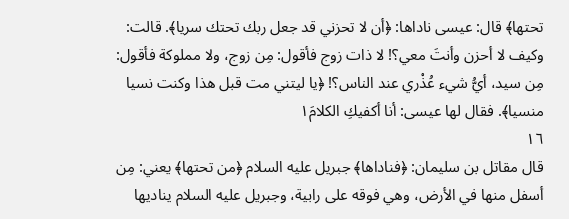تحتها﴾ قال: عيسى ناداها: ﴿أن لا تحزني قد جعل ربك تحتك سريا﴾. قالت: وكيف لا أحزن وأنتَ معي؟! لا ذات زوج فأقول: مِن زوج، ولا مملوكة فأقول: مِن سيد، أيُّ شيء عُذْري عند الناس؟! ﴿يا ليتني مت قبل هذا وكنت نسيا منسيا﴾. فقال لها عيسى: أنا أكفيكِ الكلامَ١
١٦
قال مقاتل بن سليمان: ﴿فناداها﴾ جبريل عليه السلام ﴿من تحتها﴾ يعني: مِن أسفل منها في الأرض، وهي فوقه على رابية، وجبريل عليه السلام يناديها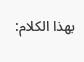بهذا الكلام: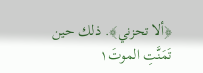﴿ألا تحزني﴾. ذلك حين تَمَنَّتِ الموتَ١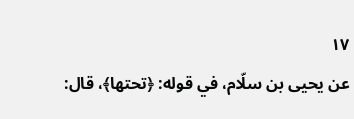١٧
عن يحيى بن سلّام، في قوله: ﴿تحتها﴾، قال: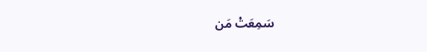سَمِعَتْ مَن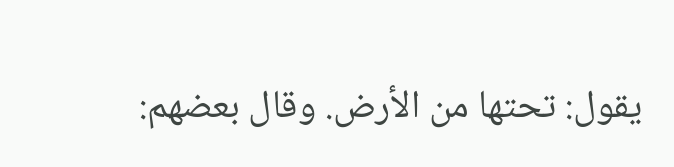يقول: تحتها من الأرض. وقال بعضهم: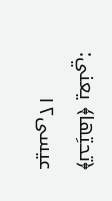﴿تحتِها﴾ يعني: عيسى١٢